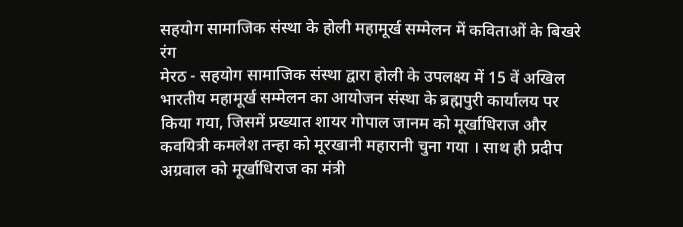सहयोग सामाजिक संस्था के होली महामूर्ख सम्मेलन में कविताओं के बिखरे रंग
मेरठ - सहयोग सामाजिक संस्था द्वारा होली के उपलक्ष्य में 15 वें अखिल भारतीय महामूर्ख सम्मेलन का आयोजन संस्था के ब्रह्मपुरी कार्यालय पर किया गया, जिसमें प्रख्यात शायर गोपाल जानम को मूर्खाधिराज और कवयित्री कमलेश तन्हा को मूरखानी महारानी चुना गया । साथ ही प्रदीप अग्रवाल को मूर्खाधिराज का मंत्री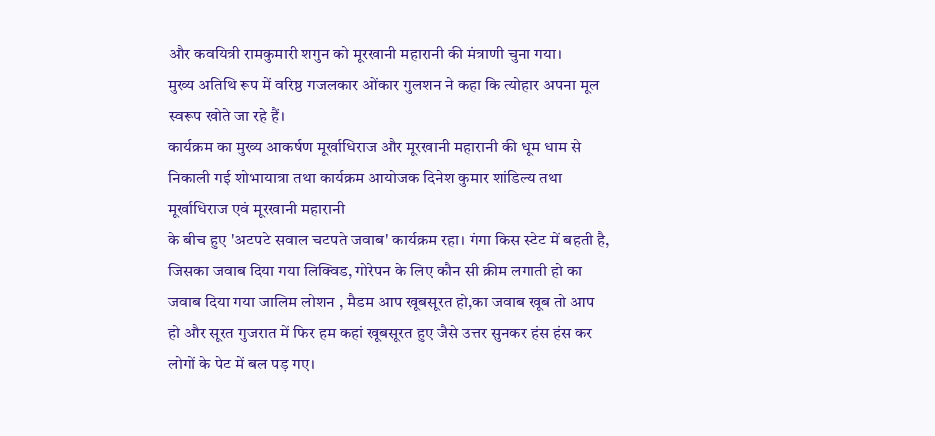और कवयित्री रामकुमारी शगुन को मूरखानी महारानी की मंत्राणी चुना गया।
मुख्य अतिथि रूप में वरिष्ठ गजलकार ओंकार गुलशन ने कहा कि त्योहार अपना मूल स्वरूप खोते जा रहे हैं।
कार्यक्रम का मुख्य आकर्षण मूर्खाधिराज और मूरखानी महारानी की धूम धाम से निकाली गई शोभायात्रा तथा कार्यक्रम आयोजक दिनेश कुमार शांडिल्य तथा मूर्खाधिराज एवं मूरखानी महारानी
के बीच हुए 'अटपटे सवाल चटपते जवाब' कार्यक्रम रहा। गंगा किस स्टेट में बहती है, जिसका जवाब दिया गया लिक्विड, गोरेपन के लिए कौन सी क्रीम लगाती हो का जवाब दिया गया जालिम लोशन , मैडम आप खूबसूरत हो,का जवाब खूब तो आप हो और सूरत गुजरात में फिर हम कहां खूबसूरत हुए जैसे उत्तर सुनकर हंस हंस कर लोगों के पेट में बल पड़ गए।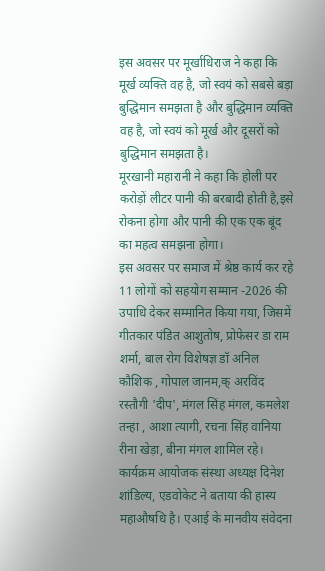इस अवसर पर मूर्खाधिराज ने कहा कि मूर्ख व्यक्ति वह है, जो स्वयं को सबसे बड़ा बुद्धिमान समझता है और बुद्धिमान व्यक्ति वह है, जो स्वयं को मूर्ख और दूसरों को बुद्धिमान समझता है।
मूरखानी महारानी ने कहा कि होली पर करोड़ों लीटर पानी की बरबादी होती है,इसे रोकना होगा और पानी की एक एक बूंद का महत्व समझना होगा।
इस अवसर पर समाज में श्रेष्ठ कार्य कर रहे 11 लोगों को सहयोग सम्मान -2026 की उपाधि देकर सम्मानित किया गया, जिसमें गीतकार पंडित आशुतोष, प्रोफेसर डा राम शर्मा, बाल रोग विशेषज्ञ डॉ अनिल कौशिक , गोपाल जानम,क् अरविंद रस्तौगी 'दीप', मंगल सिंह मंगल, कमलेश तन्हा , आशा त्यागी, रचना सिंह वानिया रीना खेड़ा, बीना मंगल शामिल रहे।
कार्यक्रम आयोजक संस्था अध्यक्ष दिनेश शांडिल्य, एडवोकेट ने बताया की हास्य महाऔषधि है। एआई के मानवीय संवेदना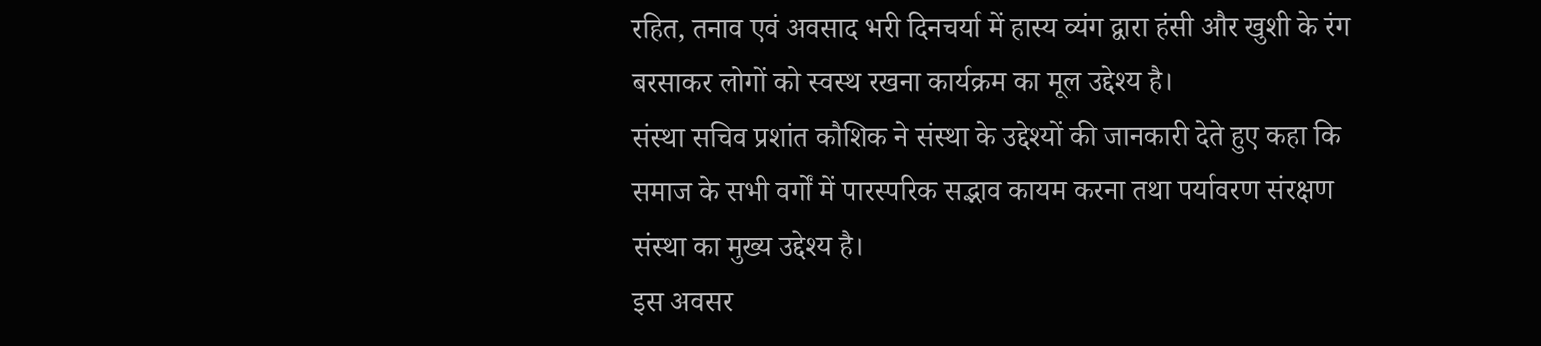रहित, तनाव एवं अवसाद भरी दिनचर्या में हास्य व्यंग द्वारा हंसी और खुशी के रंग बरसाकर लोगों को स्वस्थ रखना कार्यक्रम का मूल उद्देश्य है।
संस्था सचिव प्रशांत कौशिक ने संस्था के उद्देश्यों की जानकारी देते हुए कहा कि समाज के सभी वर्गों में पारस्परिक सद्भाव कायम करना तथा पर्यावरण संरक्षण संस्था का मुख्य उद्देश्य है।
इस अवसर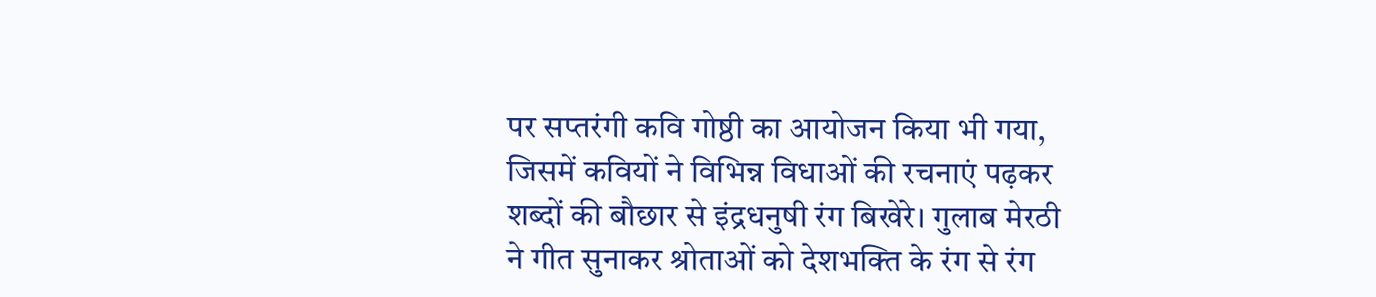पर सप्तरंगी कवि गोष्ठी का आयोजन किया भी गया, जिसमें कवियों ने विभिन्न विधाओं की रचनाएं पढ़कर शब्दों की बौछार से इंद्रधनुषी रंग बिखेरे। गुलाब मेरठी ने गीत सुनाकर श्रोताओं को देशभक्ति के रंग से रंग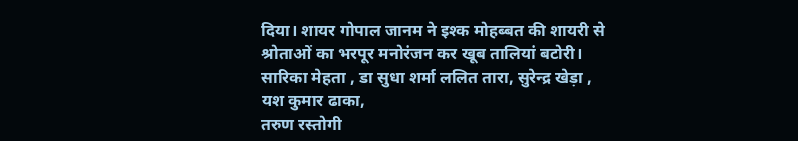दिया। शायर गोपाल जानम ने इश्क मोहब्बत की शायरी से श्रोताओं का भरपूर मनोरंजन कर खूब तालियां बटोरी।
सारिका मेहता , डा सुधा शर्मा ललित तारा, सुरेन्द्र खेड़ा , यश कुमार ढाका,
तरुण रस्तोगी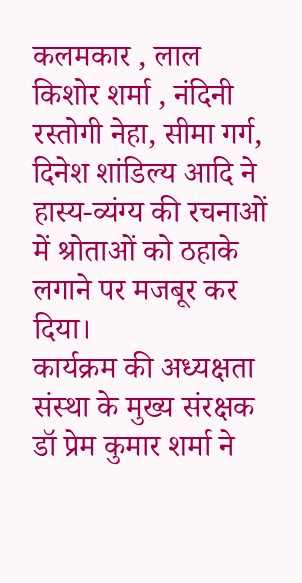कलमकार , लाल किशोर शर्मा , नंदिनी रस्तोगी नेहा, सीमा गर्ग, दिनेश शांडिल्य आदि ने हास्य-व्यंग्य की रचनाओं में श्रोताओं को ठहाके लगाने पर मजबूर कर दिया।
कार्यक्रम की अध्यक्षता संस्था के मुख्य संरक्षक डॉ प्रेम कुमार शर्मा ने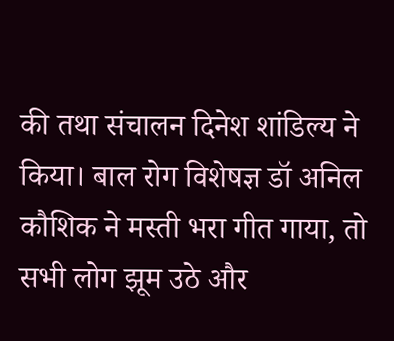की तथा संचालन दिनेश शांडिल्य ने किया। बाल रोग विशेषज्ञ डॉ अनिल कौशिक ने मस्ती भरा गीत गाया, तो सभी लोग झूम उठे और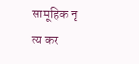सामूहिक नृ
त्य कर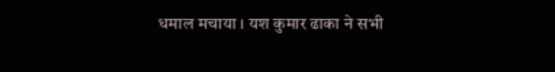धमाल मचाया । यश कुमार ढाका ने सभी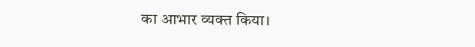का आभार व्यक्त किया।